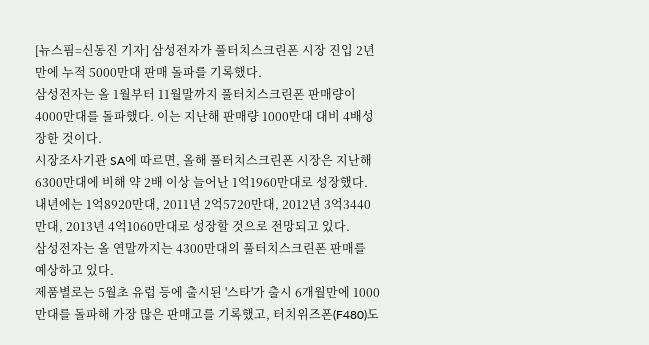[뉴스핌=신동진 기자] 삼성전자가 풀터치스크린폰 시장 진입 2년 만에 누적 5000만대 판매 돌파를 기록했다.
삼성전자는 올 1월부터 11월말까지 풀터치스크린폰 판매량이 4000만대를 돌파했다. 이는 지난해 판매량 1000만대 대비 4배성장한 것이다.
시장조사기관 SA에 따르면, 올해 풀터치스크린폰 시장은 지난해 6300만대에 비해 약 2배 이상 늘어난 1억1960만대로 성장했다. 내년에는 1억8920만대, 2011년 2억5720만대, 2012년 3억3440만대, 2013년 4억1060만대로 성장할 것으로 전망되고 있다.
삼성전자는 올 연말까지는 4300만대의 풀터치스크린폰 판매를 예상하고 있다.
제품별로는 5월초 유럽 등에 출시된 '스타'가 출시 6개월만에 1000만대를 돌파해 가장 많은 판매고를 기록했고, 터치위즈폰(F480)도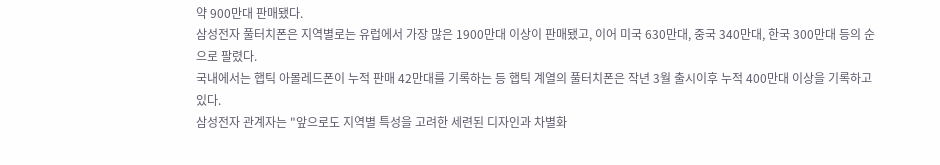약 900만대 판매됐다.
삼성전자 풀터치폰은 지역별로는 유럽에서 가장 많은 1900만대 이상이 판매됐고, 이어 미국 630만대, 중국 340만대, 한국 300만대 등의 순으로 팔렸다.
국내에서는 햅틱 아몰레드폰이 누적 판매 42만대를 기록하는 등 햅틱 계열의 풀터치폰은 작년 3월 출시이후 누적 400만대 이상을 기록하고 있다.
삼성전자 관계자는 "앞으로도 지역별 특성을 고려한 세련된 디자인과 차별화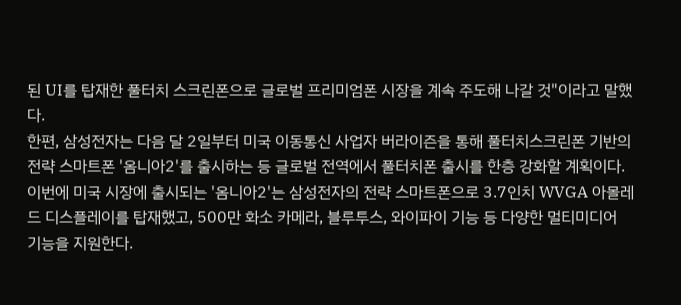된 UI를 탑재한 풀터치 스크린폰으로 글로벌 프리미엄폰 시장을 계속 주도해 나갈 것"이라고 말했다.
한편, 삼성전자는 다음 달 2일부터 미국 이동통신 사업자 버라이즌을 통해 풀터치스크린폰 기반의 전략 스마트폰 '옴니아2'를 출시하는 등 글로벌 전역에서 풀터치폰 출시를 한층 강화할 계획이다.
이번에 미국 시장에 출시되는 '옴니아2'는 삼성전자의 전략 스마트폰으로 3.7인치 WVGA 아몰레드 디스플레이를 탑재했고, 500만 화소 카메라, 블루투스, 와이파이 기능 등 다양한 멀티미디어 기능을 지원한다.